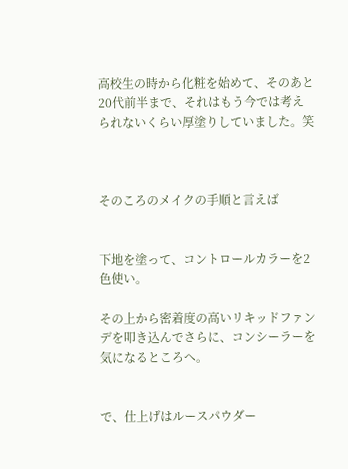高校生の時から化粧を始めて、そのあと20代前半まで、それはもう今では考えられないくらい厚塗りしていました。笑



そのころのメイクの手順と言えば


下地を塗って、コントロールカラーを2色使い。

その上から密着度の高いリキッドファンデを叩き込んでさらに、コンシーラーを気になるところへ。


で、仕上げはルースパウダー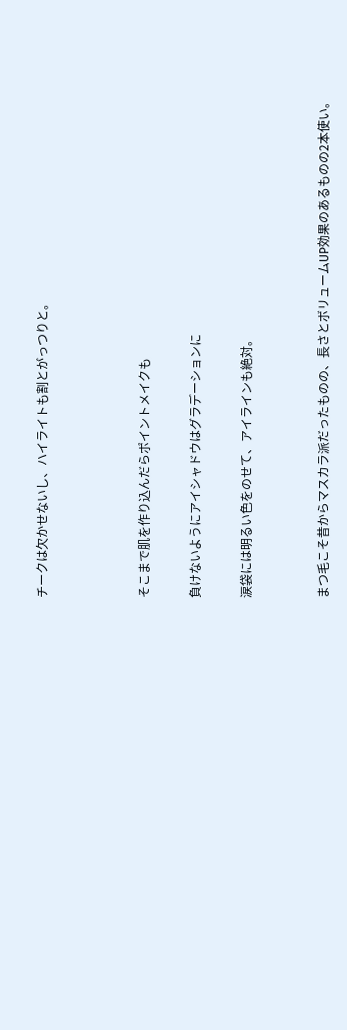チークは欠かせないし、ハイライトも割とがっつりと。



そこまで肌を作り込んだらポイントメイクも

負けないようにアイシャドウはグラデーションに

涙袋には明るい色をのせて、アイラインも絶対。


まつ毛こそ昔からマスカラ派だったものの、長さとボリュームUP効果のあるものの2本使い。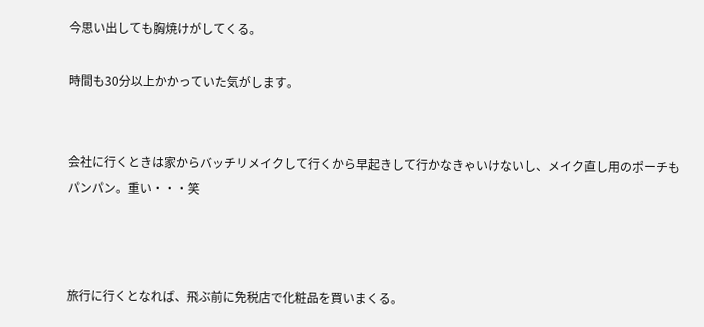今思い出しても胸焼けがしてくる。

時間も30分以上かかっていた気がします。


会社に行くときは家からバッチリメイクして行くから早起きして行かなきゃいけないし、メイク直し用のポーチもパンパン。重い・・・笑



旅行に行くとなれば、飛ぶ前に免税店で化粧品を買いまくる。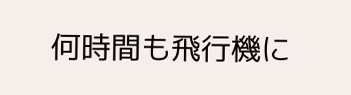何時間も飛行機に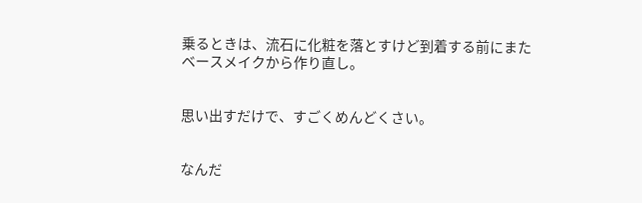乗るときは、流石に化粧を落とすけど到着する前にまたベースメイクから作り直し。


思い出すだけで、すごくめんどくさい。


なんだ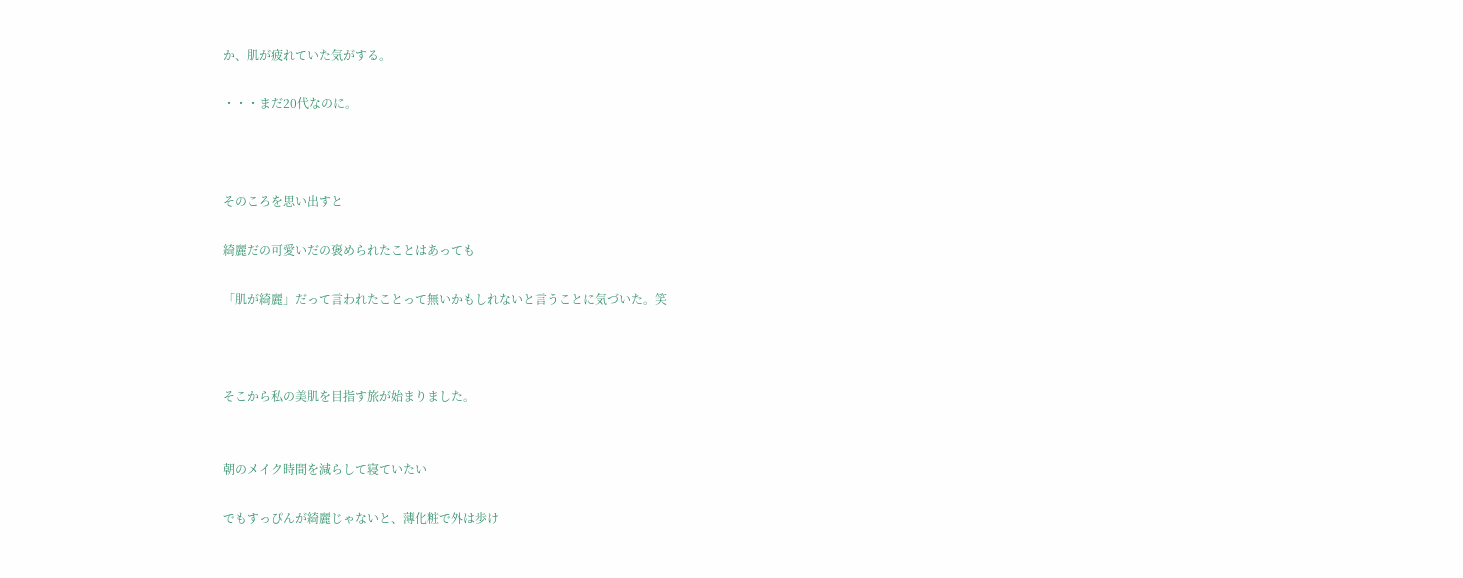か、肌が疲れていた気がする。

・・・まだ20代なのに。



そのころを思い出すと

綺麗だの可愛いだの褒められたことはあっても

「肌が綺麗」だって言われたことって無いかもしれないと言うことに気づいた。笑



そこから私の美肌を目指す旅が始まりました。


朝のメイク時間を減らして寝ていたい

でもすっぴんが綺麗じゃないと、薄化粧で外は歩け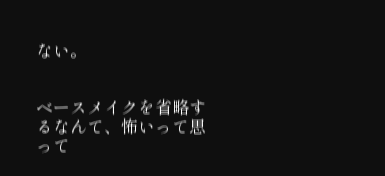ない。


ベースメイクを省略するなんて、怖いって思って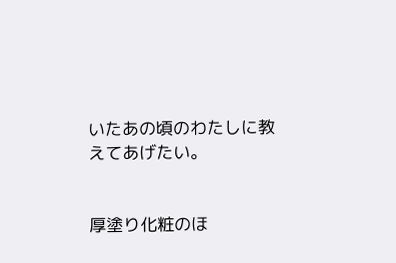いたあの頃のわたしに教えてあげたい。


厚塗り化粧のほ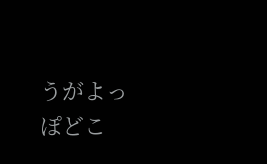うがよっぽどこ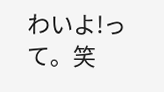わいよ!って。笑